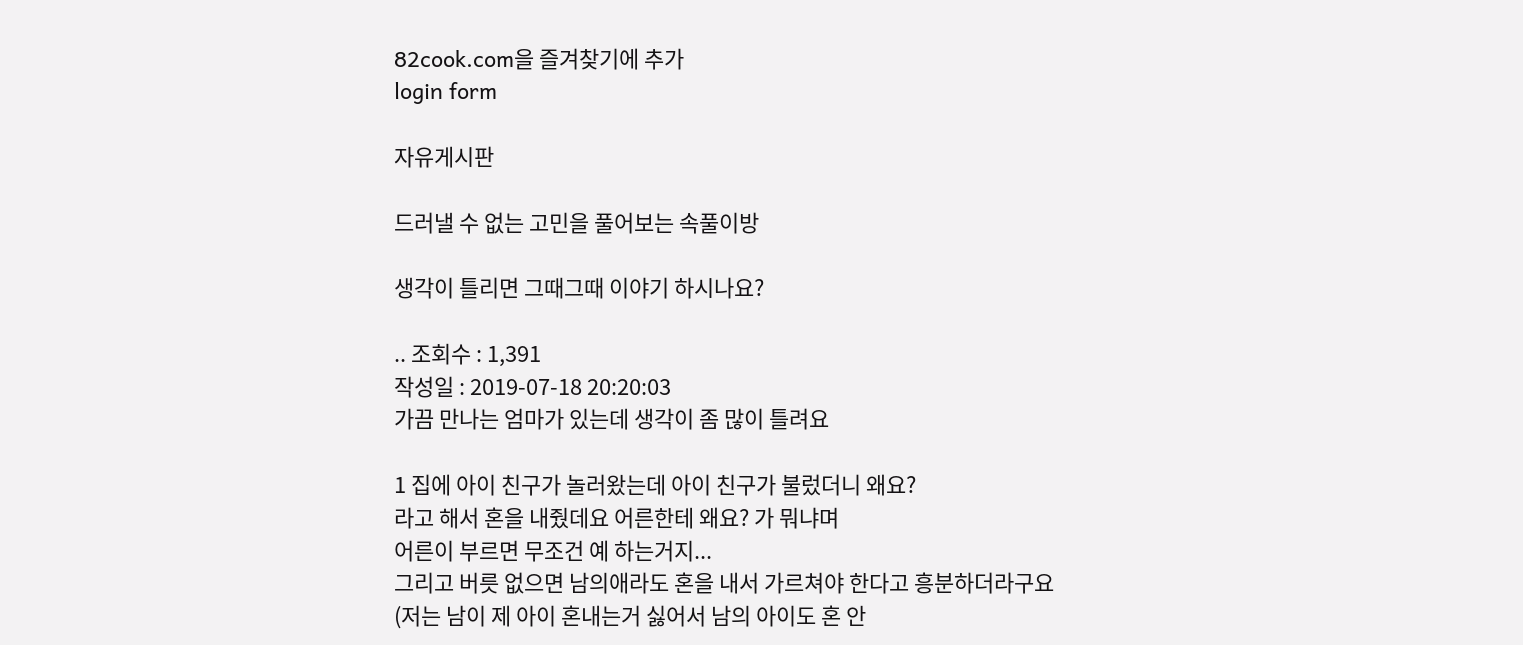82cook.com을 즐겨찾기에 추가
login form

자유게시판

드러낼 수 없는 고민을 풀어보는 속풀이방

생각이 틀리면 그때그때 이야기 하시나요?

.. 조회수 : 1,391
작성일 : 2019-07-18 20:20:03
가끔 만나는 엄마가 있는데 생각이 좀 많이 틀려요

1 집에 아이 친구가 놀러왔는데 아이 친구가 불렀더니 왜요?
라고 해서 혼을 내줬데요 어른한테 왜요? 가 뭐냐며
어른이 부르면 무조건 예 하는거지...
그리고 버릇 없으면 남의애라도 혼을 내서 가르쳐야 한다고 흥분하더라구요
(저는 남이 제 아이 혼내는거 싫어서 남의 아이도 혼 안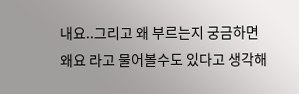내요..그리고 왜 부르는지 궁금하면 왜요 라고 물어볼수도 있다고 생각해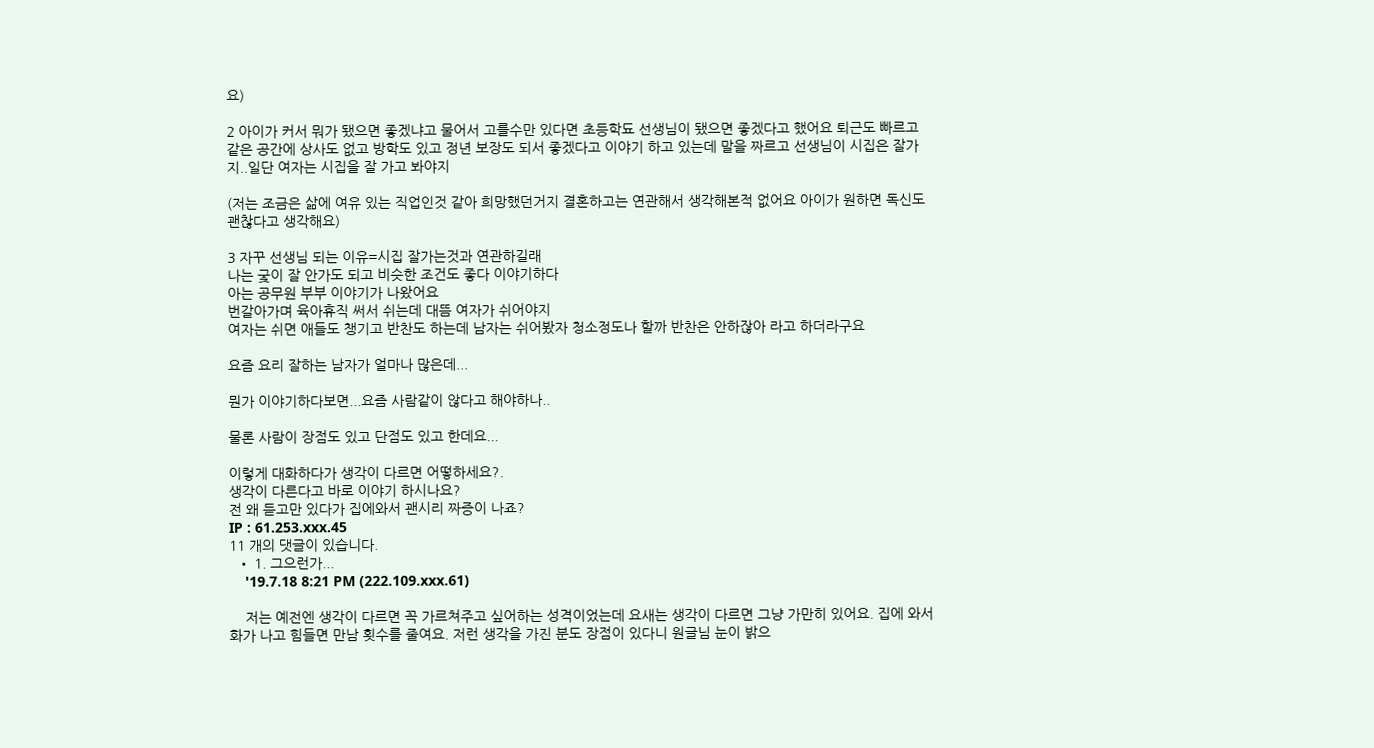요)

2 아이가 커서 뭐가 됐으면 좋겠냐고 물어서 고를수만 있다면 초등학됴 선생님이 됐으면 좋겠다고 했어요 퇴근도 빠르고 같은 공간에 상사도 없고 방학도 있고 정년 보장도 되서 좋겠다고 이야기 하고 있는데 말을 짜르고 선생님이 시집은 잘가지..일단 여자는 시집을 잘 가고 봐야지

(저는 조금은 삶에 여유 있는 직업인것 같아 희망했던거지 결혼하고는 연관해서 생각해본적 없어요 아이가 원하면 독신도 괜찮다고 생각해요)

3 자꾸 선생님 되는 이유=시집 잘가는것과 연관하길래
나는 궃이 잘 안가도 되고 비슷한 조건도 좋다 이야기하다
아는 공무원 부부 이야기가 나왔어요
번갈아가며 육아휴직 써서 쉬는데 대뜸 여자가 쉬어야지
여자는 쉬면 애들도 챙기고 반찬도 하는데 남자는 쉬어봤자 청소정도나 할까 반찬은 안하잖아 라고 하더라구요

요즘 요리 잘하는 남자가 얼마나 많은데...

뭔가 이야기하다보면...요즘 사람같이 않다고 해야하나..

물론 사람이 장점도 있고 단점도 있고 한데요...

이렇게 대화하다가 생각이 다르면 어떻하세요?.
생각이 다른다고 바로 이야기 하시나요?
전 왜 듣고만 있다가 집에와서 괜시리 짜증이 나죠?
IP : 61.253.xxx.45
11 개의 댓글이 있습니다.
  • 1. 그으런가...
    '19.7.18 8:21 PM (222.109.xxx.61)

    저는 예전엔 생각이 다르면 꼭 가르쳐주고 싶어하는 성격이었는데 요새는 생각이 다르면 그냥 가만히 있어요. 집에 와서 화가 나고 힘들면 만남 횟수를 줄여요. 저런 생각을 가진 분도 장점이 있다니 원글님 눈이 밝으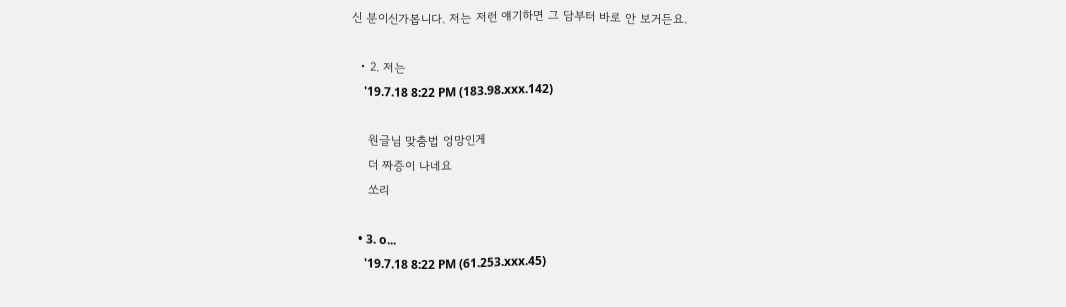신 분이신가봅니다. 저는 저런 얘기하면 그 담부터 바로 안 보거든요.

  • 2. 저는
    '19.7.18 8:22 PM (183.98.xxx.142)

    원글님 맞춤법 엉망인게
    더 짜증이 나네요
    쏘리

  • 3. o...
    '19.7.18 8:22 PM (61.253.xxx.45)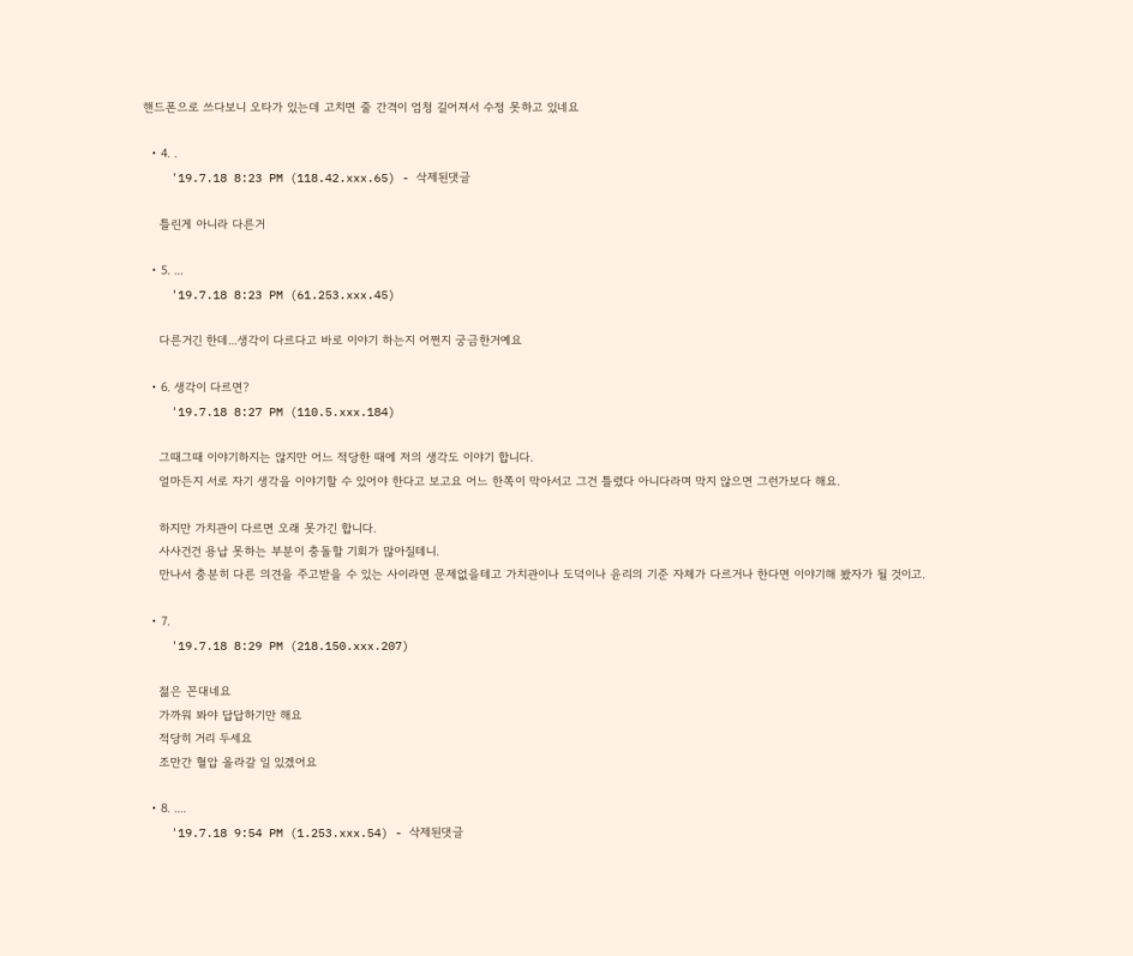핸드폰으로 쓰다보니 오타가 있는데 고치면 줄 간격이 엄청 길어져서 수정 못하고 있네요

  • 4. .
    '19.7.18 8:23 PM (118.42.xxx.65) - 삭제된댓글

    틀린게 아니라 다른거

  • 5. ...
    '19.7.18 8:23 PM (61.253.xxx.45)

    다른거긴 한데...생각이 다르다고 바로 이야기 하는지 어쩐지 궁금한거예요

  • 6. 생각이 다르면?
    '19.7.18 8:27 PM (110.5.xxx.184)

    그때그때 이야기하지는 않지만 어느 적당한 때에 저의 생각도 이야기 합니다.
    얼마든지 서로 자기 생각을 이야기할 수 있어야 한다고 보고요 어느 한쪽이 막아서고 그건 틀렸다 아니다라며 막지 않으면 그런가보다 해요.

    하지만 가치관이 다르면 오래 못가긴 합니다.
    사사건건 용납 못하는 부분이 충돌할 기회가 많아질테니.
    만나서 충분히 다른 의견을 주고받을 수 있는 사이라면 문제없을테고 가치관이나 도덕이나 윤리의 기준 자체가 다르거나 한다면 이야기해 봤자가 될 것이고.

  • 7.
    '19.7.18 8:29 PM (218.150.xxx.207)

    젊은 꼰대네요
    가까워 봐야 답답하기만 해요
    적당히 거리 두세요
    조만간 혈압 올라갈 일 있겠어요

  • 8. ....
    '19.7.18 9:54 PM (1.253.xxx.54) - 삭제된댓글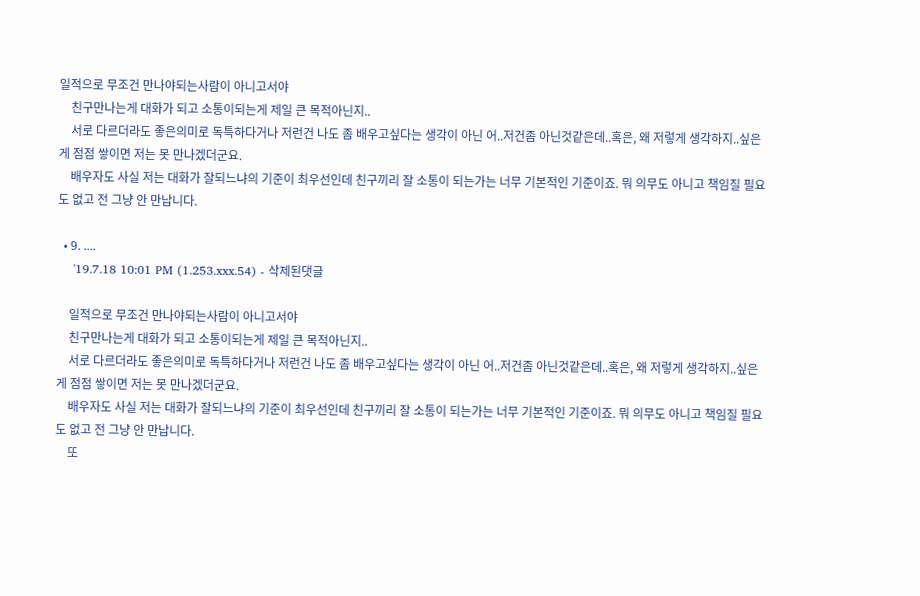일적으로 무조건 만나야되는사람이 아니고서야
    친구만나는게 대화가 되고 소통이되는게 제일 큰 목적아닌지..
    서로 다르더라도 좋은의미로 독특하다거나 저런건 나도 좀 배우고싶다는 생각이 아닌 어..저건좀 아닌것같은데..혹은, 왜 저렇게 생각하지..싶은게 점점 쌓이면 저는 못 만나겠더군요.
    배우자도 사실 저는 대화가 잘되느냐의 기준이 최우선인데 친구끼리 잘 소통이 되는가는 너무 기본적인 기준이죠. 뭐 의무도 아니고 책임질 필요도 없고 전 그냥 안 만납니다.

  • 9. ....
    '19.7.18 10:01 PM (1.253.xxx.54) - 삭제된댓글

    일적으로 무조건 만나야되는사람이 아니고서야
    친구만나는게 대화가 되고 소통이되는게 제일 큰 목적아닌지..
    서로 다르더라도 좋은의미로 독특하다거나 저런건 나도 좀 배우고싶다는 생각이 아닌 어..저건좀 아닌것같은데..혹은, 왜 저렇게 생각하지..싶은게 점점 쌓이면 저는 못 만나겠더군요.
    배우자도 사실 저는 대화가 잘되느냐의 기준이 최우선인데 친구끼리 잘 소통이 되는가는 너무 기본적인 기준이죠. 뭐 의무도 아니고 책임질 필요도 없고 전 그냥 안 만납니다.
    또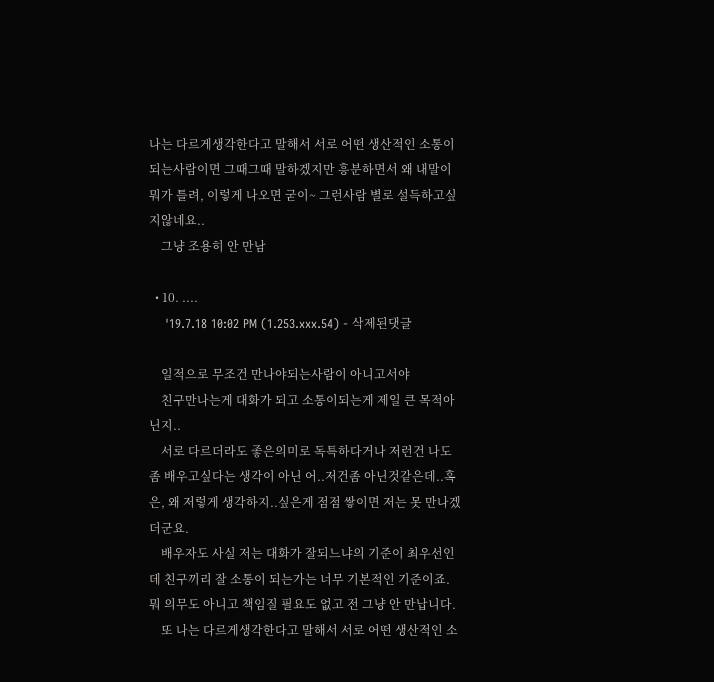나는 다르게생각한다고 말해서 서로 어떤 생산적인 소통이 되는사람이면 그때그때 말하겠지만 흥분하면서 왜 내말이 뭐가 틀려, 이렇게 나오면 굳이~ 그런사람 별로 설득하고싶지않네요..
    그냥 조용히 안 만남

  • 10. ....
    '19.7.18 10:02 PM (1.253.xxx.54) - 삭제된댓글

    일적으로 무조건 만나야되는사람이 아니고서야
    친구만나는게 대화가 되고 소통이되는게 제일 큰 목적아닌지..
    서로 다르더라도 좋은의미로 독특하다거나 저런건 나도 좀 배우고싶다는 생각이 아닌 어..저건좀 아닌것같은데..혹은, 왜 저렇게 생각하지..싶은게 점점 쌓이면 저는 못 만나겠더군요.
    배우자도 사실 저는 대화가 잘되느냐의 기준이 최우선인데 친구끼리 잘 소통이 되는가는 너무 기본적인 기준이죠. 뭐 의무도 아니고 책임질 필요도 없고 전 그냥 안 만납니다.
    또 나는 다르게생각한다고 말해서 서로 어떤 생산적인 소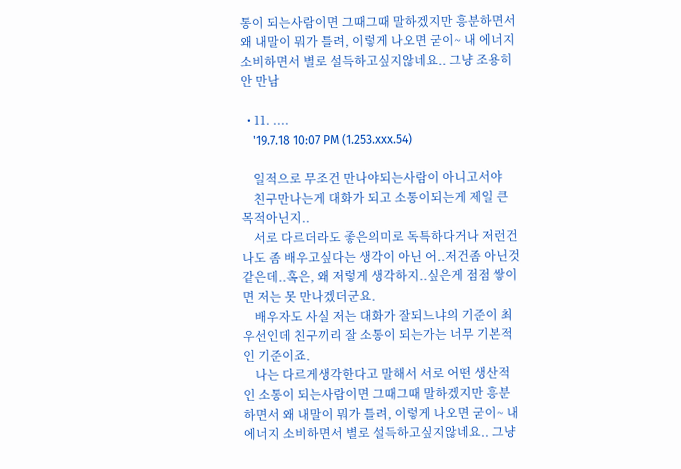통이 되는사람이면 그때그때 말하겠지만 흥분하면서 왜 내말이 뭐가 틀려, 이렇게 나오면 굳이~ 내 에너지 소비하면서 별로 설득하고싶지않네요.. 그냥 조용히 안 만남

  • 11. ....
    '19.7.18 10:07 PM (1.253.xxx.54)

    일적으로 무조건 만나야되는사람이 아니고서야
    친구만나는게 대화가 되고 소통이되는게 제일 큰 목적아닌지..
    서로 다르더라도 좋은의미로 독특하다거나 저런건 나도 좀 배우고싶다는 생각이 아닌 어..저건좀 아닌것같은데..혹은, 왜 저렇게 생각하지..싶은게 점점 쌓이면 저는 못 만나겠더군요.
    배우자도 사실 저는 대화가 잘되느냐의 기준이 최우선인데 친구끼리 잘 소통이 되는가는 너무 기본적인 기준이죠.
    나는 다르게생각한다고 말해서 서로 어떤 생산적인 소통이 되는사람이면 그때그때 말하겠지만 흥분하면서 왜 내말이 뭐가 틀려, 이렇게 나오면 굳이~ 내 에너지 소비하면서 별로 설득하고싶지않네요.. 그냥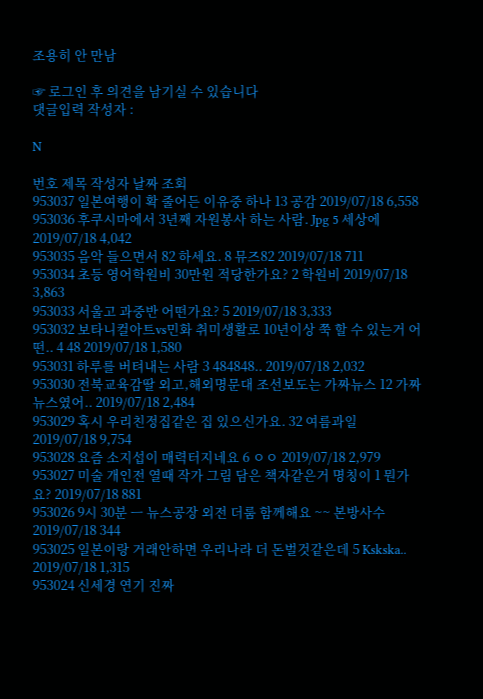조용히 안 만남

☞ 로그인 후 의견을 남기실 수 있습니다
댓글입력 작성자 :

N

번호 제목 작성자 날짜 조회
953037 일본여행이 확 줄어든 이유중 하나 13 공감 2019/07/18 6,558
953036 후쿠시마에서 3년째 자원봉사 하는 사람. Jpg 5 세상에 2019/07/18 4,042
953035 음악 들으면서 82 하세요. 8 뮤즈82 2019/07/18 711
953034 초등 영어학원비 30만원 적당한가요? 2 학원비 2019/07/18 3,863
953033 서울고 과중반 어떤가요? 5 2019/07/18 3,333
953032 보타니컬아트vs민화 취미생활로 10년이상 쭉 할 수 있는거 어떤.. 4 48 2019/07/18 1,580
953031 하루를 버텨내는 사람 3 484848.. 2019/07/18 2,032
953030 전북교육감딸 외고,해외명문대 조선보도는 가짜뉴스 12 가짜뉴스였어.. 2019/07/18 2,484
953029 혹시 우리친정집같은 집 있으신가요. 32 여름과일 2019/07/18 9,754
953028 요즘 소지섭이 매력터지네요 6 ㅇㅇ 2019/07/18 2,979
953027 미술 개인전 열때 작가 그림 담은 책자같은거 명칭이 1 뭔가요? 2019/07/18 881
953026 9시 30분 ㅡ 뉴스공장 외전 더룸 함께해요 ~~ 본방사수 2019/07/18 344
953025 일본이랑 거래안하면 우리나라 더 돈벌것같은데 5 Kskska.. 2019/07/18 1,315
953024 신세경 연기 진짜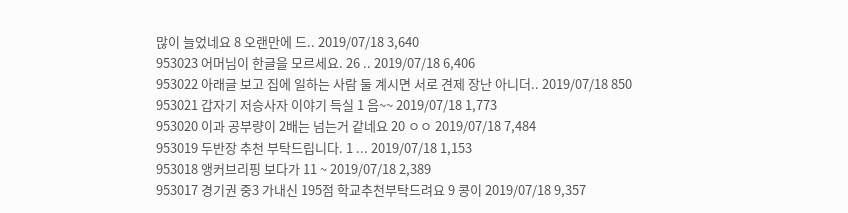많이 늘었네요 8 오랜만에 드.. 2019/07/18 3,640
953023 어머님이 한글을 모르세요. 26 .. 2019/07/18 6,406
953022 아래글 보고 집에 일하는 사람 둘 계시면 서로 견제 장난 아니더.. 2019/07/18 850
953021 갑자기 저승사자 이야기 득실 1 음~~ 2019/07/18 1,773
953020 이과 공부량이 2배는 넘는거 같네요 20 ㅇㅇ 2019/07/18 7,484
953019 두반장 추천 부탁드립니다. 1 ... 2019/07/18 1,153
953018 앵커브리핑 보다가 11 ~ 2019/07/18 2,389
953017 경기권 중3 가내신 195점 학교추천부탁드려요 9 콩이 2019/07/18 9,357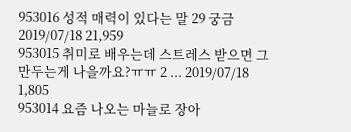953016 성적 매력이 있다는 말 29 궁금 2019/07/18 21,959
953015 취미로 배우는데 스트레스 받으면 그만두는게 나을까요?ㅠㅠ 2 ... 2019/07/18 1,805
953014 요즘 나오는 마늘로 장아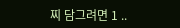찌 담그려면 1 ..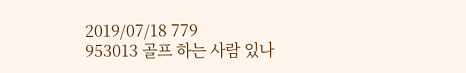2019/07/18 779
953013 골프 하는 사람 있나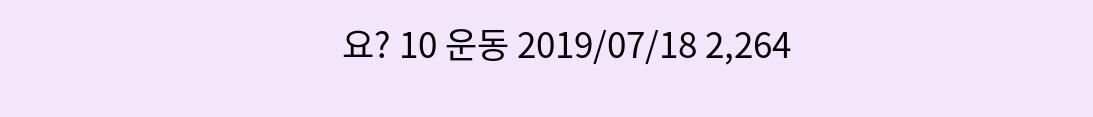요? 10 운동 2019/07/18 2,264